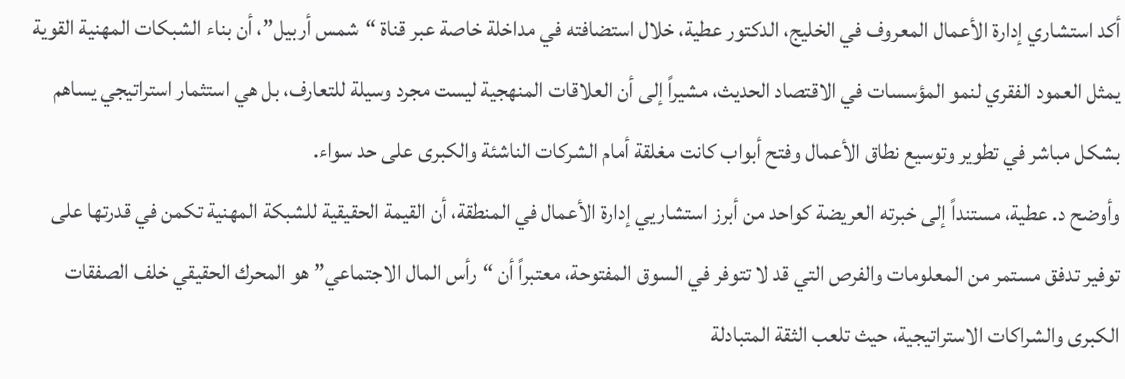أكد استشاري إدارة الأعمال المعروف في الخليج، الدكتور عطية، خلال استضافته في مداخلة خاصة عبر قناة “شمس أربيل”، أن بناء الشبكات المهنية القوية يمثل العمود الفقري لنمو المؤسسات في الاقتصاد الحديث، مشيراً إلى أن العلاقات المنهجية ليست مجرد وسيلة للتعارف، بل هي استثمار استراتيجي يساهم بشكل مباشر في تطوير وتوسيع نطاق الأعمال وفتح أبواب كانت مغلقة أمام الشركات الناشئة والكبرى على حد سواء.
وأوضح د. عطية، مستنداً إلى خبرته العريضة كواحد من أبرز استشاريي إدارة الأعمال في المنطقة، أن القيمة الحقيقية للشبكة المهنية تكمن في قدرتها على توفير تدفق مستمر من المعلومات والفرص التي قد لا تتوفر في السوق المفتوحة، معتبراً أن “رأس المال الاجتماعي” هو المحرك الحقيقي خلف الصفقات الكبرى والشراكات الاستراتيجية، حيث تلعب الثقة المتبادلة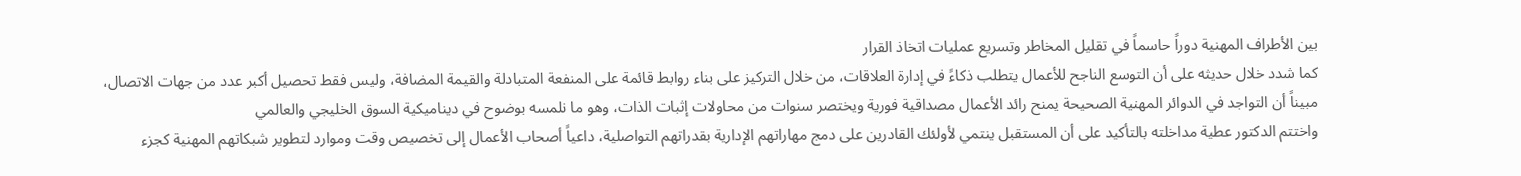بين الأطراف المهنية دوراً حاسماً في تقليل المخاطر وتسريع عمليات اتخاذ القرار
كما شدد خلال حديثه على أن التوسع الناجح للأعمال يتطلب ذكاءً في إدارة العلاقات، من خلال التركيز على بناء روابط قائمة على المنفعة المتبادلة والقيمة المضافة، وليس فقط تحصيل أكبر عدد من جهات الاتصال، مبيناً أن التواجد في الدوائر المهنية الصحيحة يمنح رائد الأعمال مصداقية فورية ويختصر سنوات من محاولات إثبات الذات، وهو ما نلمسه بوضوح في ديناميكية السوق الخليجي والعالمي
واختتم الدكتور عطية مداخلته بالتأكيد على أن المستقبل ينتمي لأولئك القادرين على دمج مهاراتهم الإدارية بقدراتهم التواصلية، داعياً أصحاب الأعمال إلى تخصيص وقت وموارد لتطوير شبكاتهم المهنية كجزء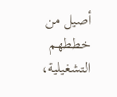أصيل من خططهم التشغيلية،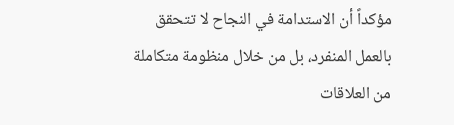مؤكداً أن الاستدامة في النجاح لا تتحقق بالعمل المنفرد، بل من خلال منظومة متكاملة من العلاقات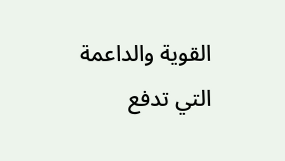القوية والداعمة التي تدفع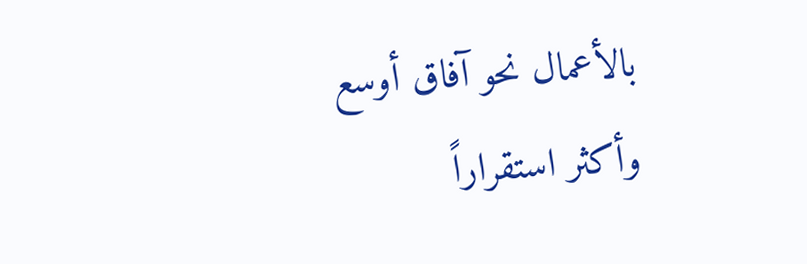بالأعمال نحو آفاق أوسع وأكثر استقراراً